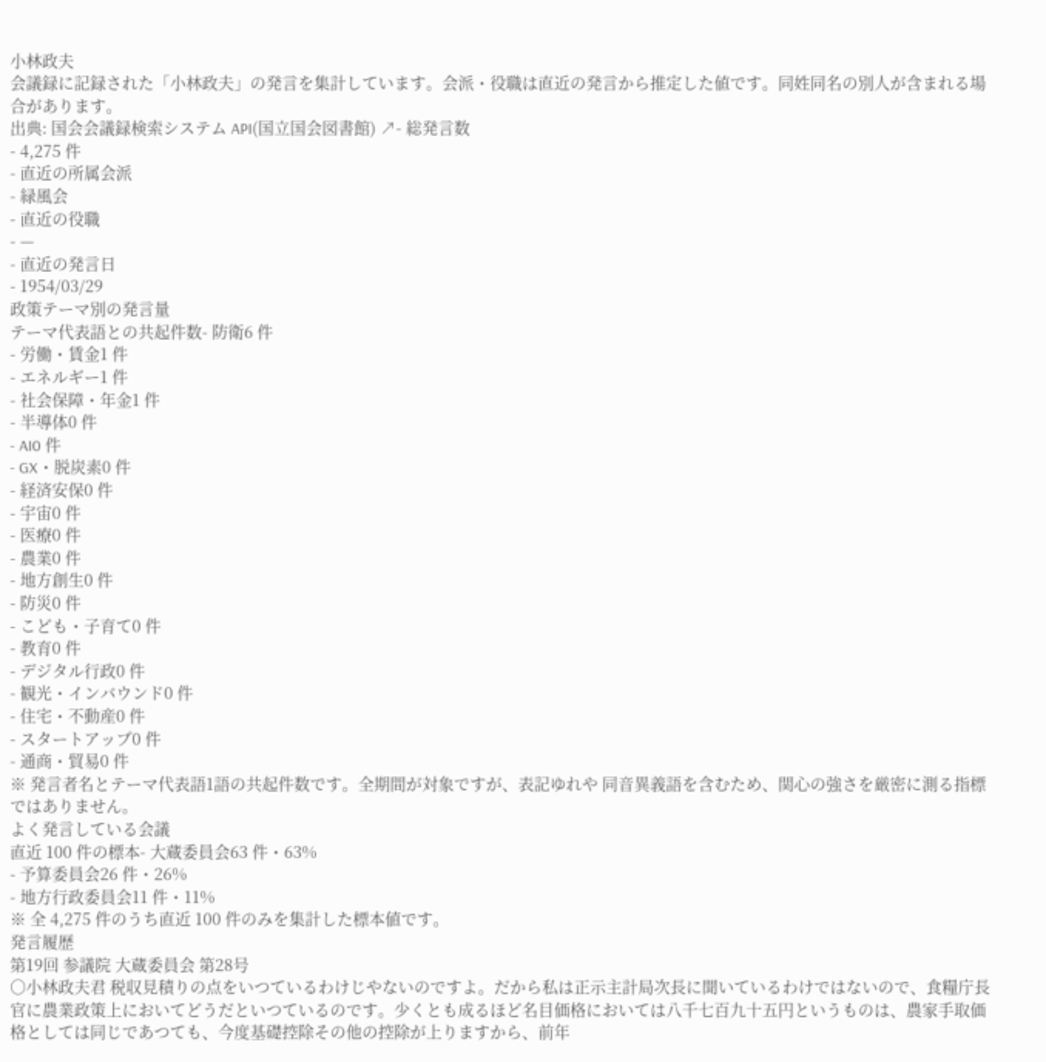小林政夫
会議録に記録された「小林政夫」の発言を集計しています。会派・役職は直近の発言から推定した値です。同姓同名の別人が含まれる場合があります。
出典: 国会会議録検索システム API(国立国会図書館) ↗- 総発言数
- 4,275 件
- 直近の所属会派
- 緑風会
- 直近の役職
- —
- 直近の発言日
- 1954/03/29
政策テーマ別の発言量
テーマ代表語との共起件数- 防衛6 件
- 労働・賃金1 件
- エネルギー1 件
- 社会保障・年金1 件
- 半導体0 件
- AI0 件
- GX・脱炭素0 件
- 経済安保0 件
- 宇宙0 件
- 医療0 件
- 農業0 件
- 地方創生0 件
- 防災0 件
- こども・子育て0 件
- 教育0 件
- デジタル行政0 件
- 観光・インバウンド0 件
- 住宅・不動産0 件
- スタートアップ0 件
- 通商・貿易0 件
※ 発言者名とテーマ代表語1語の共起件数です。全期間が対象ですが、表記ゆれや 同音異義語を含むため、関心の強さを厳密に測る指標ではありません。
よく発言している会議
直近 100 件の標本- 大蔵委員会63 件・63%
- 予算委員会26 件・26%
- 地方行政委員会11 件・11%
※ 全 4,275 件のうち直近 100 件のみを集計した標本値です。
発言履歴
第19回 参議院 大蔵委員会 第28号
○小林政夫君 税収見積りの点をいつているわけじやないのですよ。だから私は正示主計局次長に聞いているわけではないので、食糧庁長官に農業政策上においてどうだといつているのです。少くとも成るほど名目価格においては八千七百九十五円というものは、農家手取価格としては同じであつても、今度基礎控除その他の控除が上りますから、前年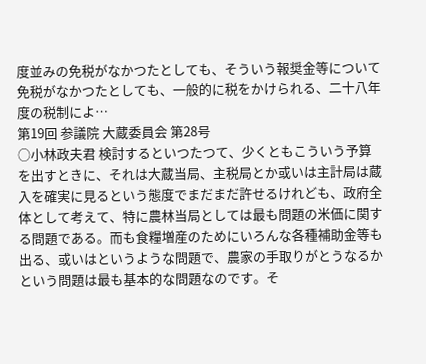度並みの免税がなかつたとしても、そういう報奨金等について免税がなかつたとしても、一般的に税をかけられる、二十八年度の税制によ…
第19回 参議院 大蔵委員会 第28号
○小林政夫君 検討するといつたつて、少くともこういう予算を出すときに、それは大蔵当局、主税局とか或いは主計局は蔵入を確実に見るという態度でまだまだ許せるけれども、政府全体として考えて、特に農林当局としては最も問題の米価に関する問題である。而も食糧増産のためにいろんな各種補助金等も出る、或いはというような問題で、農家の手取りがとうなるかという問題は最も基本的な問題なのです。そ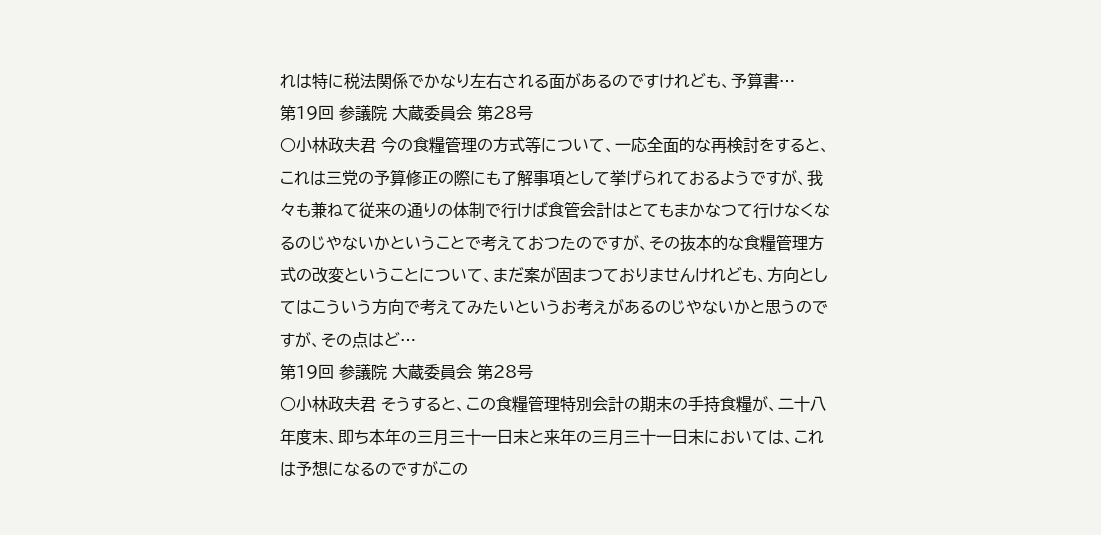れは特に税法関係でかなり左右される面があるのですけれども、予算書…
第19回 参議院 大蔵委員会 第28号
○小林政夫君 今の食糧管理の方式等について、一応全面的な再検討をすると、これは三党の予算修正の際にも了解事項として挙げられておるようですが、我々も兼ねて従来の通りの体制で行けば食管会計はとてもまかなつて行けなくなるのじやないかということで考えておつたのですが、その抜本的な食糧管理方式の改変ということについて、まだ案が固まつておりませんけれども、方向としてはこういう方向で考えてみたいというお考えがあるのじやないかと思うのですが、その点はど…
第19回 参議院 大蔵委員会 第28号
○小林政夫君 そうすると、この食糧管理特別会計の期末の手持食糧が、二十八年度末、即ち本年の三月三十一日末と来年の三月三十一日末においては、これは予想になるのですがこの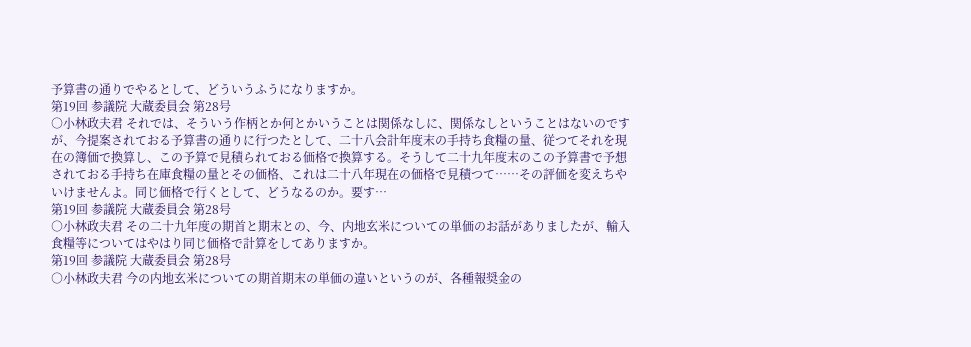予算書の通りでやるとして、どういうふうになりますか。
第19回 参議院 大蔵委員会 第28号
○小林政夫君 それでは、そういう作柄とか何とかいうことは関係なしに、関係なしということはないのですが、今提案されておる予算書の通りに行つたとして、二十八会計年度末の手持ち食糧の量、従つてそれを現在の簿価で換算し、この予算で見積られておる価格で換算する。そうして二十九年度末のこの予算書で予想されておる手持ち在庫食糧の量とその価格、これは二十八年現在の価格で見積つて……その評価を変えちやいけませんよ。同じ価格で行くとして、どうなるのか。要す…
第19回 参議院 大蔵委員会 第28号
○小林政夫君 その二十九年度の期首と期末との、今、内地玄米についての単価のお話がありましたが、輸入食糧等についてはやはり同じ価格で計算をしてありますか。
第19回 参議院 大蔵委員会 第28号
○小林政夫君 今の内地玄米についての期首期末の単価の違いというのが、各種報奨金の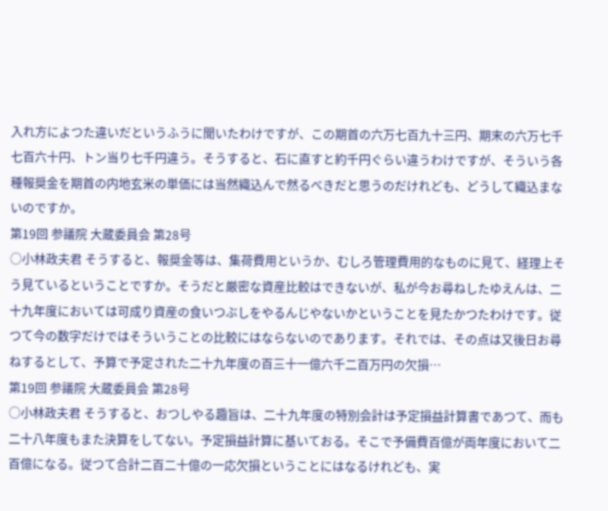入れ方によつた違いだというふうに聞いたわけですが、この期首の六万七百九十三円、期末の六万七千七百六十円、トン当り七千円違う。そうすると、石に直すと約千円ぐらい違うわけですが、そういう各種報奨金を期首の内地玄米の単価には当然織込んで然るべきだと思うのだけれども、どうして織込まないのですか。
第19回 参議院 大蔵委員会 第28号
○小林政夫君 そうすると、報奨金等は、集荷費用というか、むしろ管理費用的なものに見て、経理上そう見ているということですか。そうだと厳密な資産比較はできないが、私が今お尋ねしたゆえんは、二十九年度においては可成り資産の食いつぶしをやるんじやないかということを見たかつたわけです。従つて今の数字だけではそういうことの比較にはならないのであります。それでは、その点は又後日お尋ねするとして、予算で予定された二十九年度の百三十一億六千二百万円の欠損…
第19回 参議院 大蔵委員会 第28号
○小林政夫君 そうすると、おつしやる趣旨は、二十九年度の特別会計は予定損益計算書であつて、而も二十八年度もまた決算をしてない。予定損益計算に基いておる。そこで予備費百億が両年度において二百億になる。従つて合計二百二十億の一応欠損ということにはなるけれども、実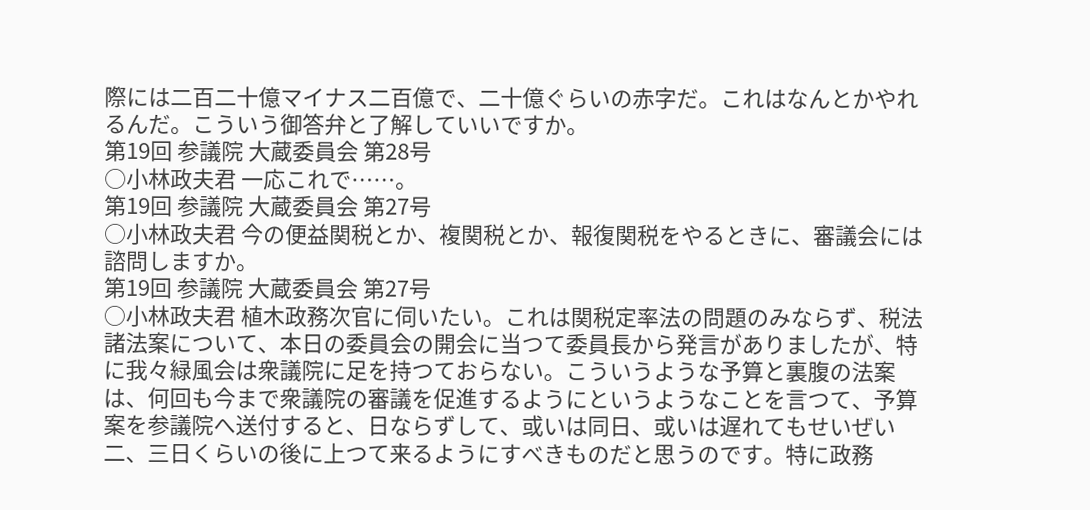際には二百二十億マイナス二百億で、二十億ぐらいの赤字だ。これはなんとかやれるんだ。こういう御答弁と了解していいですか。
第19回 参議院 大蔵委員会 第28号
○小林政夫君 一応これで……。
第19回 参議院 大蔵委員会 第27号
○小林政夫君 今の便益関税とか、複関税とか、報復関税をやるときに、審議会には諮問しますか。
第19回 参議院 大蔵委員会 第27号
○小林政夫君 植木政務次官に伺いたい。これは関税定率法の問題のみならず、税法諸法案について、本日の委員会の開会に当つて委員長から発言がありましたが、特に我々緑風会は衆議院に足を持つておらない。こういうような予算と裏腹の法案は、何回も今まで衆議院の審議を促進するようにというようなことを言つて、予算案を参議院へ送付すると、日ならずして、或いは同日、或いは遅れてもせいぜい二、三日くらいの後に上つて来るようにすべきものだと思うのです。特に政務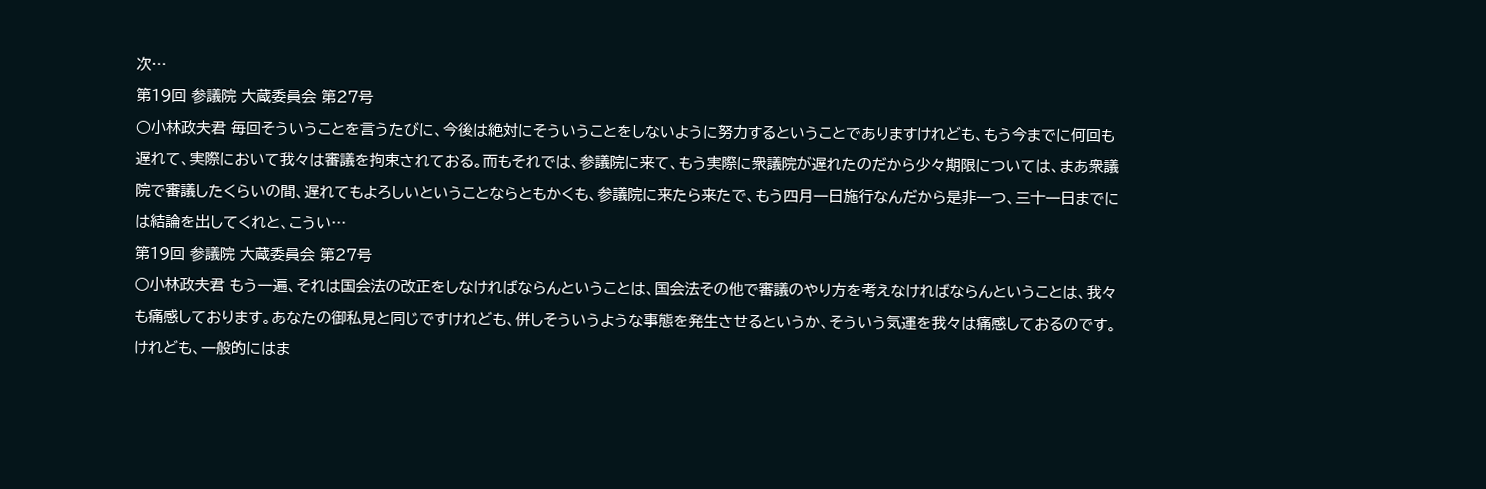次…
第19回 参議院 大蔵委員会 第27号
○小林政夫君 毎回そういうことを言うたびに、今後は絶対にそういうことをしないように努力するということでありますけれども、もう今までに何回も遅れて、実際において我々は審議を拘束されておる。而もそれでは、参議院に来て、もう実際に衆議院が遅れたのだから少々期限については、まあ衆議院で審議したくらいの間、遅れてもよろしいということならともかくも、参議院に来たら来たで、もう四月一日施行なんだから是非一つ、三十一日までには結論を出してくれと、こうい…
第19回 参議院 大蔵委員会 第27号
○小林政夫君 もう一遍、それは国会法の改正をしなければならんということは、国会法その他で審議のやり方を考えなければならんということは、我々も痛感しております。あなたの御私見と同じですけれども、併しそういうような事態を発生させるというか、そういう気運を我々は痛感しておるのです。けれども、一般的にはま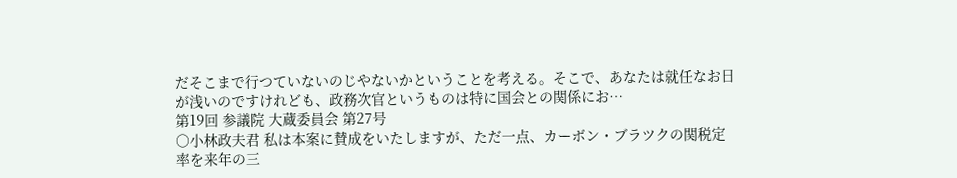だそこまで行つていないのじやないかということを考える。そこで、あなたは就任なお日が浅いのですけれども、政務次官というものは特に国会との関係にお…
第19回 参議院 大蔵委員会 第27号
○小林政夫君 私は本案に賛成をいたしますが、ただ一点、カーボン・ブラツクの関税定率を来年の三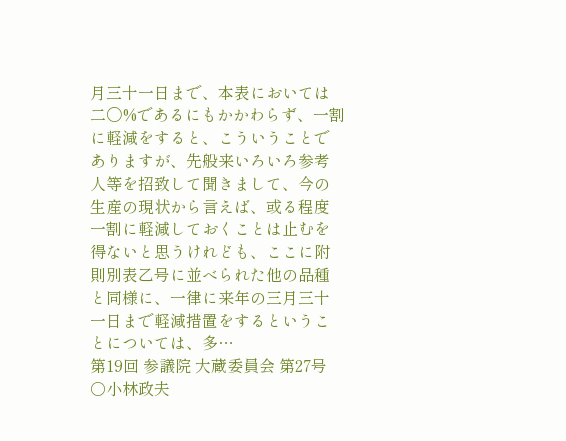月三十一日まで、本表においては二〇%であるにもかかわらず、一割に軽減をすると、こういうことでありますが、先般来いろいろ参考人等を招致して聞きまして、今の生産の現状から言えば、或る程度一割に軽減しておくことは止むを得ないと思うけれども、ここに附則別表乙号に並べられた他の品種と同様に、一律に来年の三月三十一日まで軽減措置をするということについては、多…
第19回 参議院 大蔵委員会 第27号
○小林政夫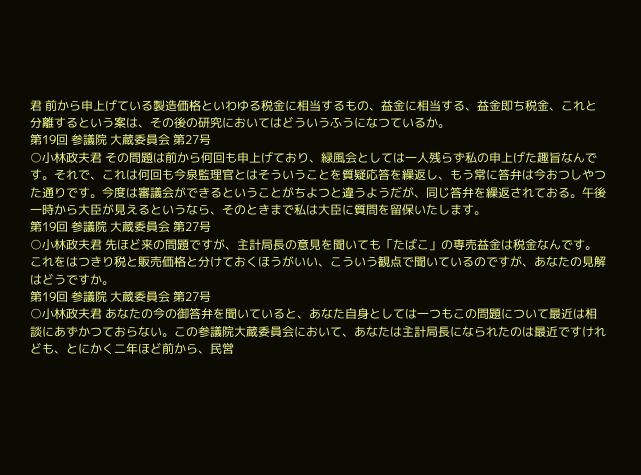君 前から申上げている製造価格といわゆる税金に相当するもの、益金に相当する、益金即ち税金、これと分離するという案は、その後の研究においてはどういうふうになつているか。
第19回 参議院 大蔵委員会 第27号
○小林政夫君 その問題は前から何回も申上げており、緑風会としては一人残らず私の申上げた趣旨なんです。それで、これは何回も今泉監理官とはそういうことを質疑応答を繰返し、もう常に答弁は今おつしやつた通りです。今度は審議会ができるということがちよつと違うようだが、同じ答弁を繰返されておる。午後一時から大臣が見えるというなら、そのときまで私は大臣に質問を留保いたします。
第19回 参議院 大蔵委員会 第27号
○小林政夫君 先ほど来の問題ですが、主計局長の意見を聞いても「たばこ」の専売益金は税金なんです。これをはつきり税と販売価格と分けておくほうがいい、こういう観点で聞いているのですが、あなたの見解はどうですか。
第19回 参議院 大蔵委員会 第27号
○小林政夫君 あなたの今の御答弁を聞いていると、あなた自身としては一つもこの問題について最近は相談にあずかつておらない。この参議院大蔵委員会において、あなたは主計局長になられたのは最近ですけれども、とにかく二年ほど前から、民営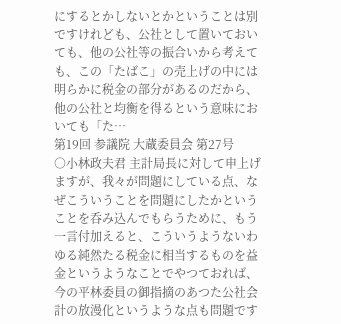にするとかしないとかということは別ですけれども、公社として置いておいても、他の公社等の振合いから考えても、この「たばこ」の売上げの中には明らかに税金の部分があるのだから、他の公社と均衡を得るという意味においても「た…
第19回 参議院 大蔵委員会 第27号
○小林政夫君 主計局長に対して申上げますが、我々が問題にしている点、なぜこういうことを問題にしたかということを呑み込んでもらうために、もう一言付加えると、こういうようないわゆる純然たる税金に相当するものを益金というようなことでやつておれば、今の平林委員の御指摘のあつた公社会計の放漫化というような点も問題です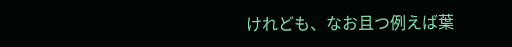けれども、なお且つ例えば葉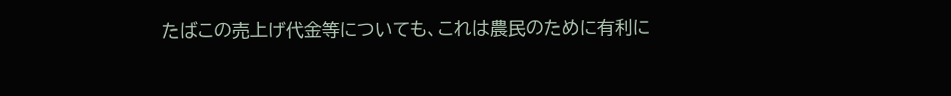たばこの売上げ代金等についても、これは農民のために有利に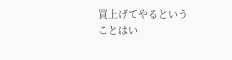買上げてやるということはい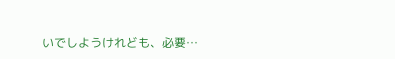いでしようけれども、必要…